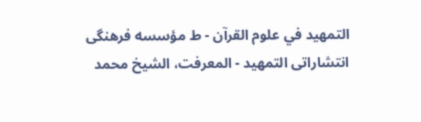التمهيد في علوم القرآن - ط مؤسسه فرهنگى انتشاراتى التمهيد - المعرفت، الشيخ محمد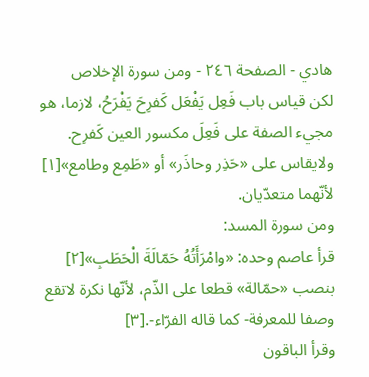هادي - الصفحة ٢٤٦ - ومن سورة الإخلاص
لكن قياس باب فَعِل يَفْعَل كَفرِحَ يَفْرَحُ، لازما، هو مجيء الصفة على فَعِلَ مكسور العين كَفرِح. ولايقاس على «حَذِر وحاذَر» أو «طَمِع وطامع»[١] لأنّهما متعدّيان.
ومن سورة المسد:
قرأ عاصم وحده: «وامْرَأَتُهُ حَمّالَةَ الْحَطَبِ»[٢] بنصب «حمّالة» قطعا على الذّم، لأنّها نكرة لاتقع وصفا للمعرفة- كما قاله الفرّاء-.[٣]
وقرأ الباقون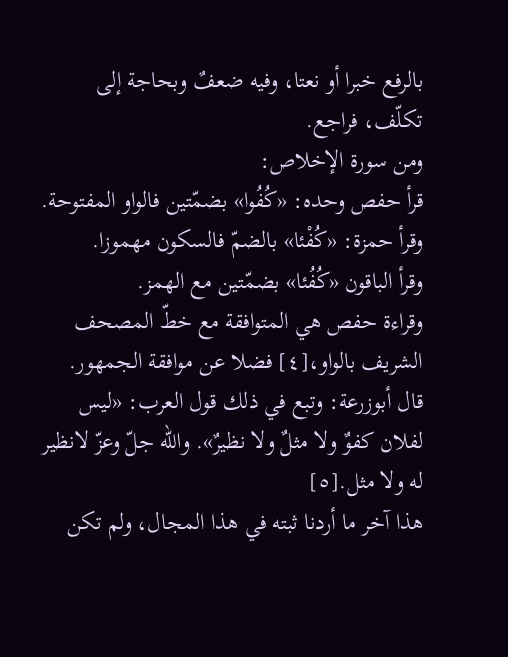بالرفع خبرا أو نعتا، وفيه ضعفٌ وبحاجة إلى تكلّف، فراجع.
ومن سورة الإخلاص:
قرأ حفص وحده: «كُفُوا» بضمّتين فالواو المفتوحة.
وقرأ حمزة: «كُفْئا» بالضمّ فالسكون مهموزا.
وقرأ الباقون «كُفُئا» بضمّتين مع الهمز.
وقراءة حفص هي المتوافقة مع خطّ المصحف الشريف بالواو،[٤] فضلا عن موافقة الجمهور.
قال أبوزرعة: وتبع في ذلك قول العرب: «ليس لفلان كفوٌ ولا مثلٌ ولا نظيرٌ». واللّه جلّ وعزّ لانظير له ولا مثل.[٥]
هذا آخر ما أردنا ثبته في هذا المجال، ولم تكن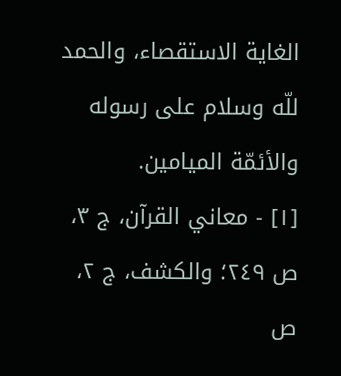الغاية الاستقصاء، والحمد للّه وسلام على رسوله والأئمّة الميامين.
[١] - معاني القرآن، ج ٣، ص ٢٤٩؛ والكشف، ج ٢، ص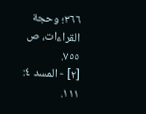٣٦٦؛ وحجة القراءات، ص ٧٥٥.
[٢] - المسد ٤: ١١١.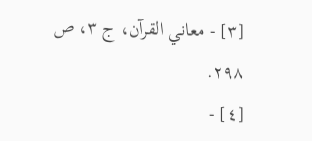[٣] - معاني القرآن، ج ٣، ص ٢٩٨.
[٤] -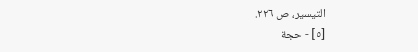التيسير، ص ٢٢٦.
[٥] - حجة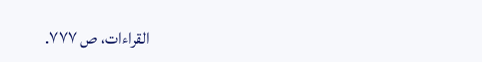القراءات، ص ٧٧٧.